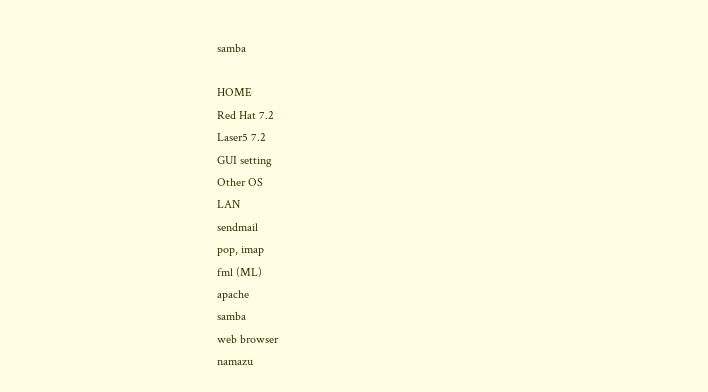samba

HOME
Red Hat 7.2
Laser5 7.2
GUI setting
Other OS
LAN
sendmail
pop, imap
fml (ML)
apache
samba
web browser
namazu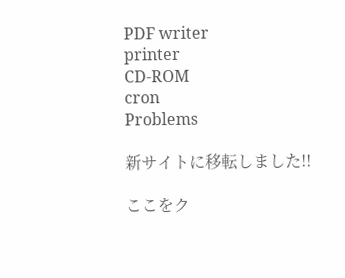PDF writer
printer
CD-ROM
cron
Problems

新サイトに移転しました!!

ここをク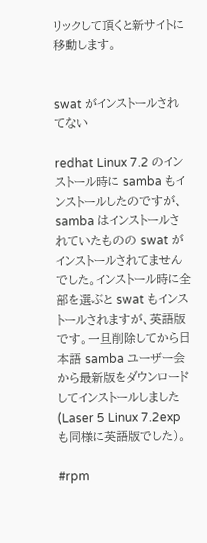リックして頂くと新サイトに移動します。


swat がインストールされてない

redhat Linux 7.2 のインストール時に samba もインストールしたのですが、samba はインストールされていたものの swat がインストールされてませんでした。インストール時に全部を選ぶと swat もインストールされますが、英語版です。一旦削除してから日本語 samba ユーザー会から最新版をダウンロードしてインストールしました(Laser 5 Linux 7.2exp も同様に英語版でした)。

#rpm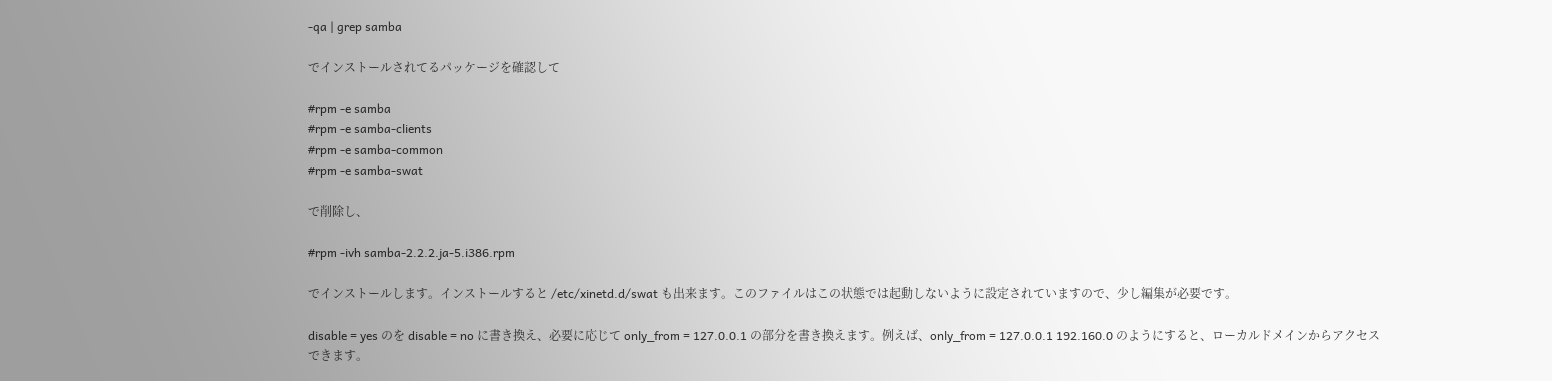-qa | grep samba

でインストールされてるパッケージを確認して

#rpm -e samba
#rpm -e samba-clients
#rpm -e samba-common
#rpm -e samba-swat

で削除し、

#rpm -ivh samba-2.2.2.ja-5.i386.rpm

でインストールします。インストールすると /etc/xinetd.d/swat も出来ます。このファイルはこの状態では起動しないように設定されていますので、少し編集が必要です。

disable = yes のを disable = no に書き換え、必要に応じて only_from = 127.0.0.1 の部分を書き換えます。例えば、only_from = 127.0.0.1 192.160.0 のようにすると、ローカルドメインからアクセスできます。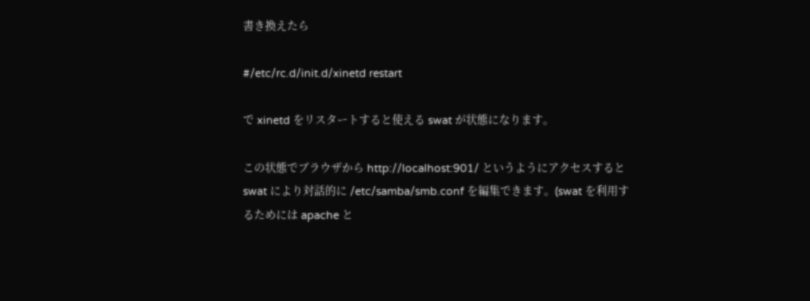書き換えたら

#/etc/rc.d/init.d/xinetd restart

で xinetd をリスタートすると使える swat が状態になります。

この状態でブラウザから http://localhost:901/ というようにアクセスすると swat により対話的に /etc/samba/smb.conf を編集できます。(swat を利用するためには apache と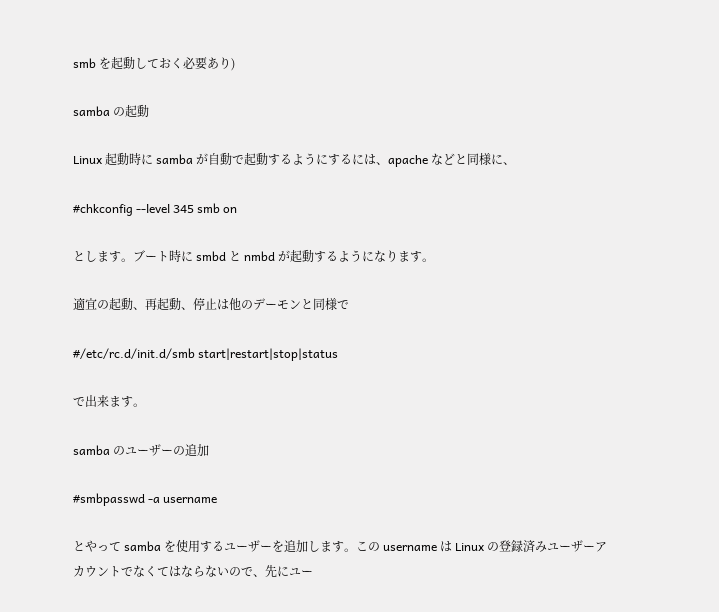smb を起動しておく必要あり)

samba の起動

Linux 起動時に samba が自動で起動するようにするには、apache などと同様に、

#chkconfig --level 345 smb on

とします。ブート時に smbd と nmbd が起動するようになります。

適宜の起動、再起動、停止は他のデーモンと同様で

#/etc/rc.d/init.d/smb start|restart|stop|status

で出来ます。

samba のユーザーの追加

#smbpasswd -a username

とやって samba を使用するユーザーを追加します。この username は Linux の登録済みユーザーアカウントでなくてはならないので、先にユー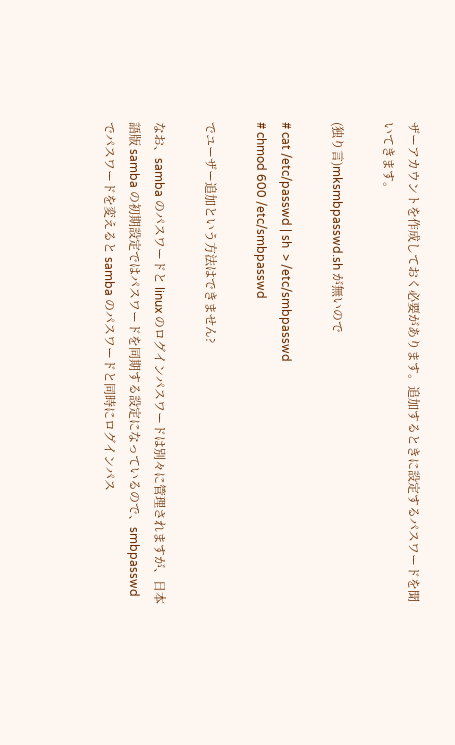ザーアカウントを作成しておく必要があります。追加するときに設定するパスワードを聞いてきます。

(独り言)mksmbpasswd.sh が無いので

# cat /etc/passwd | sh  > /etc/smbpasswd
# chmod 600 /etc/smbpasswd

でユーザー追加という方法はできません?

なお、samba のパスワードと linux のログインパスワードは別々に管理されますが、日本語版 samba の初期設定ではパスワードを同期する設定になっているので、smbpasswd でパスワードを変えると samba のパスワードと同時にログインパス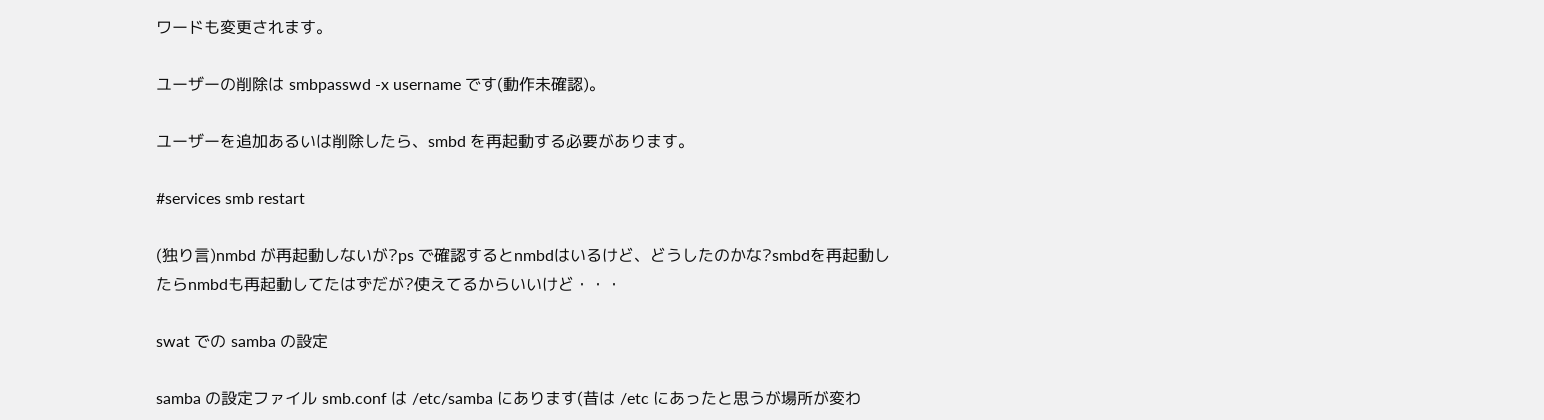ワードも変更されます。

ユーザーの削除は smbpasswd -x username です(動作未確認)。

ユーザーを追加あるいは削除したら、smbd を再起動する必要があります。

#services smb restart

(独り言)nmbd が再起動しないが?ps で確認するとnmbdはいるけど、どうしたのかな?smbdを再起動したらnmbdも再起動してたはずだが?使えてるからいいけど・・・

swat での samba の設定

samba の設定ファイル smb.conf は /etc/samba にあります(昔は /etc にあったと思うが場所が変わ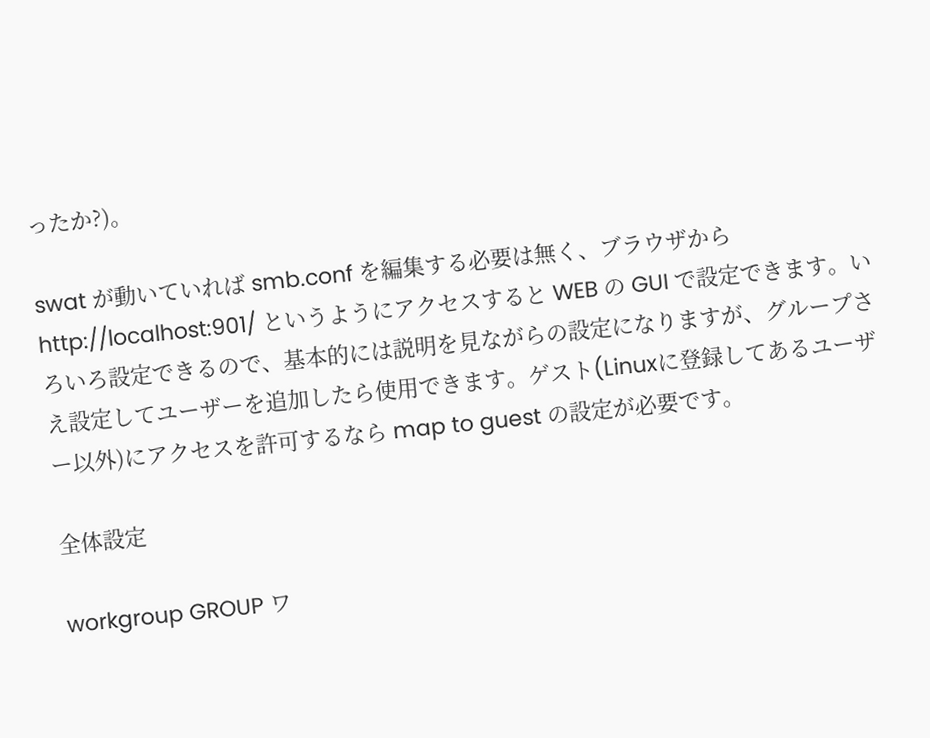ったか?)。

swat が動いていれば smb.conf を編集する必要は無く、ブラウザから http://localhost:901/ というようにアクセスすると WEB の GUI で設定できます。いろいろ設定できるので、基本的には説明を見ながらの設定になりますが、グループさえ設定してユーザーを追加したら使用できます。ゲスト(Linuxに登録してあるユーザー以外)にアクセスを許可するなら map to guest の設定が必要です。

全体設定

workgroup GROUP ワ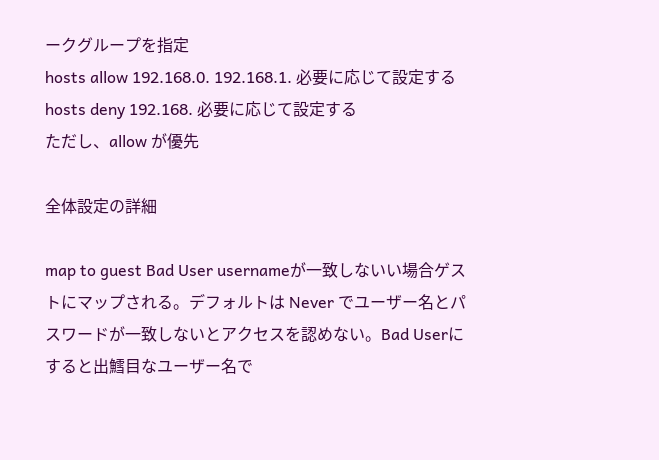ークグループを指定
hosts allow 192.168.0. 192.168.1. 必要に応じて設定する
hosts deny 192.168. 必要に応じて設定する
ただし、allow が優先

全体設定の詳細

map to guest Bad User usernameが一致しないい場合ゲストにマップされる。デフォルトは Never でユーザー名とパスワードが一致しないとアクセスを認めない。Bad Userにすると出鱈目なユーザー名で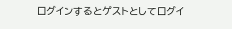ログインするとゲストとしてログイ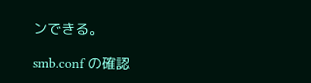ンできる。

smb.conf の確認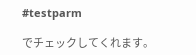#testparm

でチェックしてくれます。